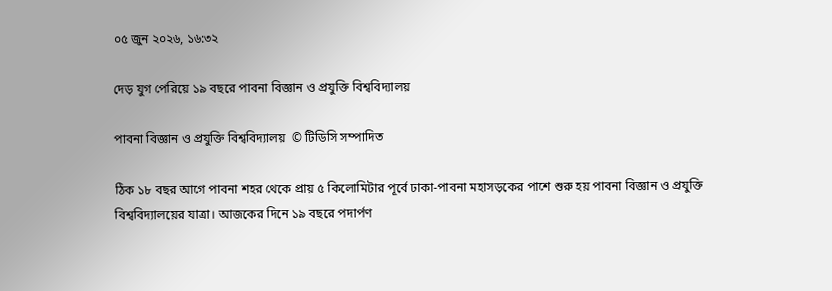০৫ জুন ২০২৬, ১৬:৩২

দেড় যুগ পেরিয়ে ১৯ বছরে পাবনা বিজ্ঞান ও প্রযুক্তি বিশ্ববিদ্যালয়

পাবনা বিজ্ঞান ও প্রযুক্তি বিশ্ববিদ্যালয়  © টিডিসি সম্পাদিত

ঠিক ১৮ বছর আগে পাবনা শহর থেকে প্রায় ৫ কিলোমিটার পূর্বে ঢাকা-পাবনা মহাসড়কের পাশে শুরু হয় পাবনা বিজ্ঞান ও প্রযুক্তি বিশ্ববিদ্যালয়ের যাত্রা। আজকের দিনে ১৯ বছরে পদার্পণ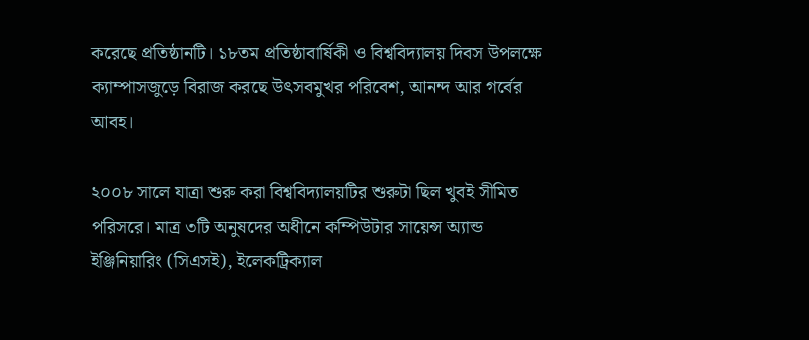করেছে প্রতিষ্ঠানটি। ১৮তম প্রতিষ্ঠাবার্ষিকী ও বিশ্ববিদ্যালয় দিবস উপলক্ষে ক্যাম্পাসজুড়ে বিরাজ করছে উৎসবমুখর পরিবেশ, আনন্দ আর গর্বের আবহ।

২০০৮ সালে যাত্রা শুরু করা বিশ্ববিদ্যালয়টির শুরুটা ছিল খুবই সীমিত পরিসরে। মাত্র ৩টি অনুষদের অধীনে কম্পিউটার সায়েন্স অ্যান্ড ইঞ্জিনিয়ারিং (সিএসই), ইলেকট্রিক্যাল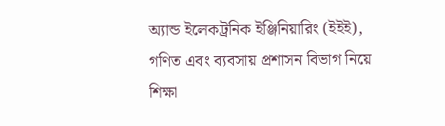অ্যান্ড ইলেকট্রনিক ইঞ্জিনিয়ারিং (ইইই), গণিত এবং ব্যবসায় প্রশাসন বিভাগ নিয়ে শিক্ষা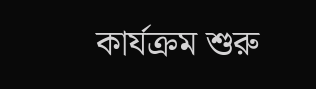কার্যক্রম শুরু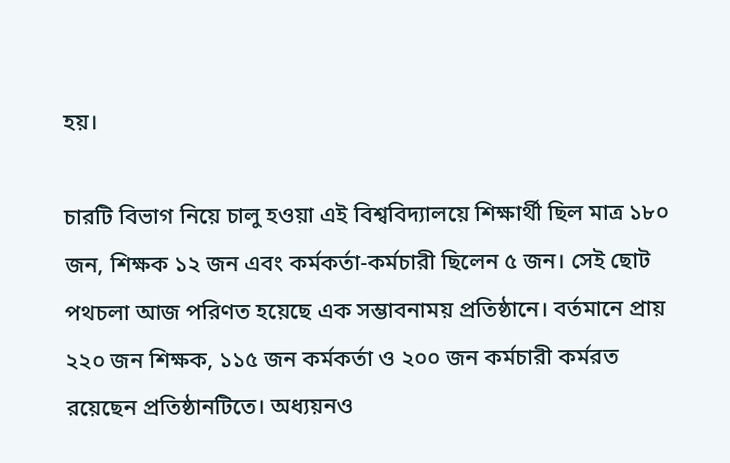হয়।

চারটি বিভাগ নিয়ে চালু হওয়া এই বিশ্ববিদ্যালয়ে শিক্ষার্থী ছিল মাত্র ১৮০ জন, শিক্ষক ১২ জন এবং কর্মকর্তা-কর্মচারী ছিলেন ৫ জন। সেই ছোট পথচলা আজ পরিণত হয়েছে এক সম্ভাবনাময় প্রতিষ্ঠানে। বর্তমানে প্রায় ২২০ জন শিক্ষক, ১১৫ জন কর্মকর্তা ও ২০০ জন কর্মচারী কর্মরত রয়েছেন প্রতিষ্ঠানটিতে। অধ্যয়নও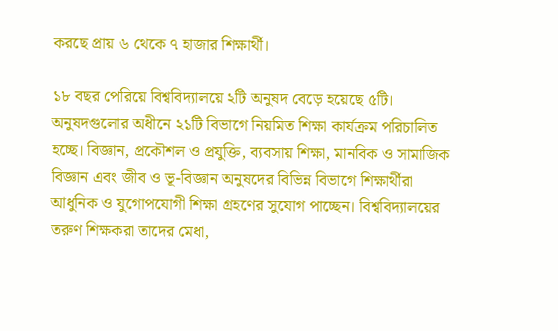করছে প্রায় ৬ থেকে ৭ হাজার শিক্ষার্থী।

১৮ বছর পেরিয়ে বিশ্ববিদ্যালয়ে ২টি অনুষদ বেড়ে হয়েছে ৫টি। অনুষদগুলোর অধীনে ২১টি বিভাগে নিয়মিত শিক্ষা কার্যক্রম পরিচালিত হচ্ছে। বিজ্ঞান, প্রকৌশল ও প্রযুক্তি, ব্যবসায় শিক্ষা, মানবিক ও সামাজিক বিজ্ঞান এবং জীব ও ভূ-বিজ্ঞান অনুষদের বিভিন্ন বিভাগে শিক্ষার্থীরা আধুনিক ও যুগোপযোগী শিক্ষা গ্রহণের সুযোগ পাচ্ছেন। বিশ্ববিদ্যালয়ের তরুণ শিক্ষকরা তাদের মেধা,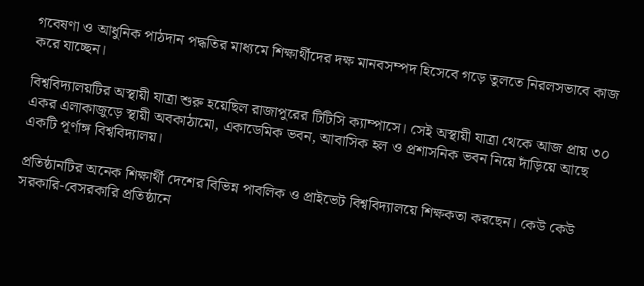গবেষণা ও আধুনিক পাঠদান পদ্ধতির মাধ্যমে শিক্ষার্থীদের দক্ষ মানবসম্পদ হিসেবে গড়ে তুলতে নিরলসভাবে কাজ করে যাচ্ছেন।

বিশ্ববিদ্যালয়টির অস্থায়ী যাত্রা শুরু হয়েছিল রাজাপুরের টিটিসি ক্যাম্পাসে। সেই অস্থায়ী যাত্রা থেকে আজ প্রায় ৩০ একর এলাকাজুড়ে স্থায়ী অবকাঠামো, একাডেমিক ভবন, আবাসিক হল ও প্রশাসনিক ভবন নিয়ে দাঁড়িয়ে আছে একটি পূর্ণাঙ্গ বিশ্ববিদ্যালয়।

প্রতিষ্ঠানটির অনেক শিক্ষার্থী দেশের বিভিন্ন পাবলিক ও প্রাইভেট বিশ্ববিদ্যালয়ে শিক্ষকতা করছেন। কেউ কেউ সরকারি-বেসরকারি প্রতিষ্ঠানে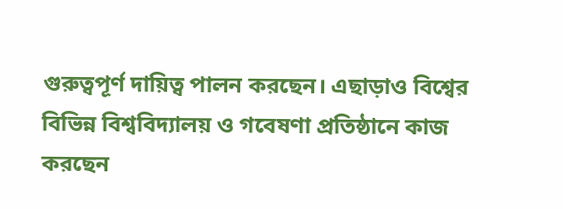গুরুত্বপূর্ণ দায়িত্ব পালন করছেন। এছাড়াও বিশ্বের বিভিন্ন বিশ্ববিদ্যালয় ও গবেষণা প্রতিষ্ঠানে কাজ করছেন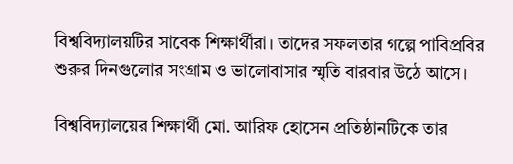বিশ্ববিদ্যালয়টির সাবেক শিক্ষার্থীরা। তাদের সফলতার গল্পে পাবিপ্রবির শুরুর দিনগুলোর সংগ্রাম ও ভালোবাসার স্মৃতি বারবার উঠে আসে।

বিশ্ববিদ্যালয়ের শিক্ষার্থী মো. আরিফ হোসেন প্রতিষ্ঠানটিকে তার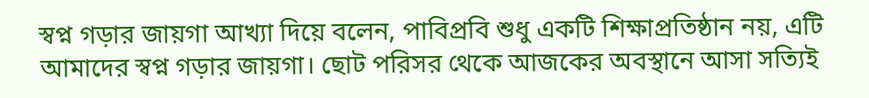স্বপ্ন গড়ার জায়গা আখ্যা দিয়ে বলেন, পাবিপ্রবি শুধু একটি শিক্ষাপ্রতিষ্ঠান নয়, এটি আমাদের স্বপ্ন গড়ার জায়গা। ছোট পরিসর থেকে আজকের অবস্থানে আসা সত্যিই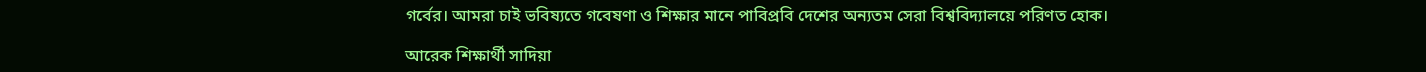গর্বের। আমরা চাই ভবিষ্যতে গবেষণা ও শিক্ষার মানে পাবিপ্রবি দেশের অন্যতম সেরা বিশ্ববিদ্যালয়ে পরিণত হোক।

আরেক শিক্ষার্থী সাদিয়া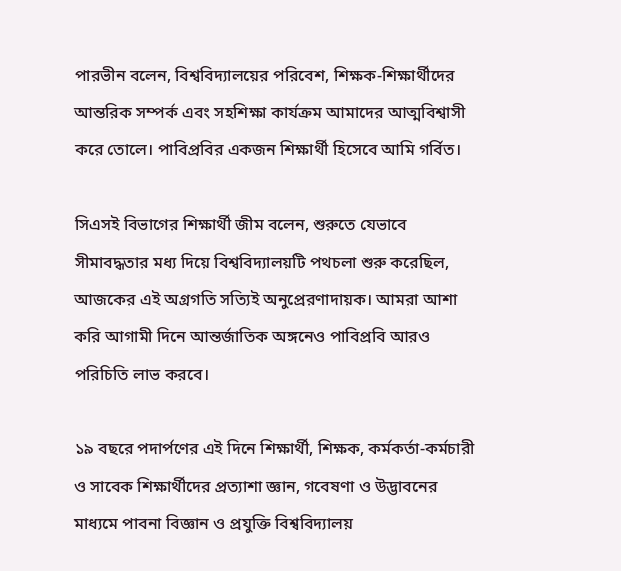পারভীন বলেন, বিশ্ববিদ্যালয়ের পরিবেশ, শিক্ষক-শিক্ষার্থীদের আন্তরিক সম্পর্ক এবং সহশিক্ষা কার্যক্রম আমাদের আত্মবিশ্বাসী করে তোলে। পাবিপ্রবির একজন শিক্ষার্থী হিসেবে আমি গর্বিত।

সিএসই বিভাগের শিক্ষার্থী জীম বলেন, শুরুতে যেভাবে সীমাবদ্ধতার মধ্য দিয়ে বিশ্ববিদ্যালয়টি পথচলা শুরু করেছিল, আজকের এই অগ্রগতি সত্যিই অনুপ্রেরণাদায়ক। আমরা আশা করি আগামী দিনে আন্তর্জাতিক অঙ্গনেও পাবিপ্রবি আরও পরিচিতি লাভ করবে।

১৯ বছরে পদার্পণের এই দিনে শিক্ষার্থী, শিক্ষক, কর্মকর্তা-কর্মচারী ও সাবেক শিক্ষার্থীদের প্রত্যাশা জ্ঞান, গবেষণা ও উদ্ভাবনের মাধ্যমে পাবনা বিজ্ঞান ও প্রযুক্তি বিশ্ববিদ্যালয়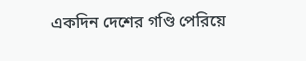একদিন দেশের গণ্ডি পেরিয়ে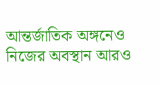আন্তর্জাতিক অঙ্গনেও নিজের অবস্থান আরও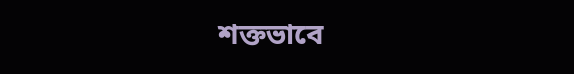শক্তভাবে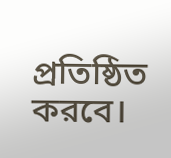প্রতিষ্ঠিত করবে।